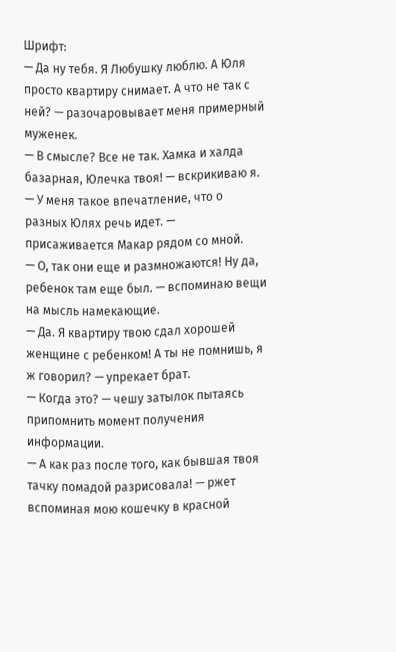Шрифт:
— Да ну тебя. Я Любушку люблю. А Юля просто квартиру снимает. А что не так с ней? — разочаровывает меня примерный муженек.
— В смысле? Все не так. Хамка и халда базарная, Юлечка твоя! — вскрикиваю я.
— У меня такое впечатление, что о разных Юлях речь идет. — присаживается Макар рядом со мной.
— О, так они еще и размножаются! Ну да, ребенок там еще был. — вспоминаю вещи на мысль намекающие.
— Да. Я квартиру твою сдал хорошей женщине с ребенком! А ты не помнишь, я ж говорил? — упрекает брат.
— Когда это? — чешу затылок пытаясь припомнить момент получения информации.
— А как раз после того, как бывшая твоя тачку помадой разрисовала! — ржет вспоминая мою кошечку в красной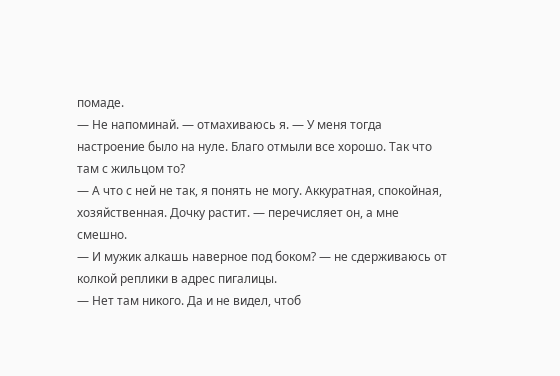помаде.
— Не напоминай. — отмахиваюсь я. — У меня тогда настроение было на нуле. Благо отмыли все хорошо. Так что там с жильцом то?
— А что с ней не так, я понять не могу. Аккуратная, спокойная, хозяйственная. Дочку растит. — перечисляет он, а мне смешно.
— И мужик алкашь наверное под боком? — не сдерживаюсь от колкой реплики в адрес пигалицы.
— Нет там никого. Да и не видел, чтоб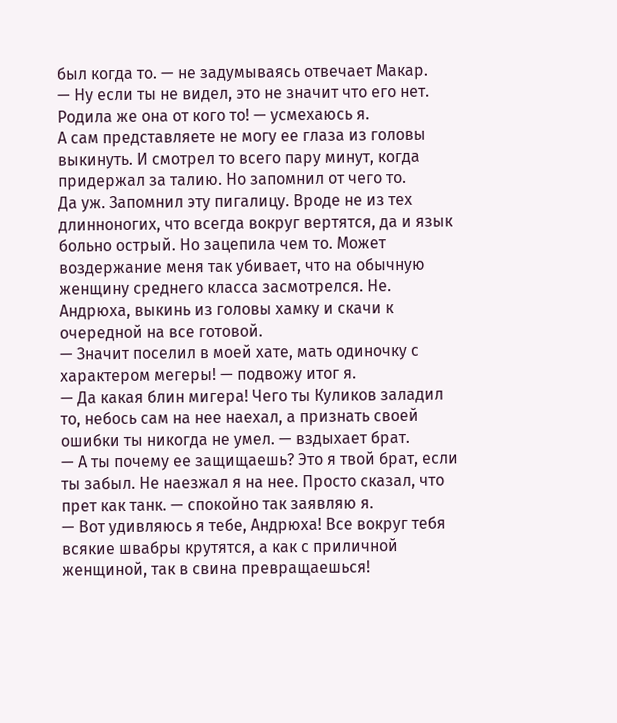был когда то. — не задумываясь отвечает Макар.
— Ну если ты не видел, это не значит что его нет. Родила же она от кого то! — усмехаюсь я.
А сам представляете не могу ее глаза из головы выкинуть. И смотрел то всего пару минут, когда придержал за талию. Но запомнил от чего то.
Да уж. Запомнил эту пигалицу. Вроде не из тех длинноногих, что всегда вокруг вертятся, да и язык больно острый. Но зацепила чем то. Может воздержание меня так убивает, что на обычную женщину среднего класса засмотрелся. Не. Андрюха, выкинь из головы хамку и скачи к очередной на все готовой.
— Значит поселил в моей хате, мать одиночку с характером мегеры! — подвожу итог я.
— Да какая блин мигера! Чего ты Куликов заладил то, небось сам на нее наехал, а признать своей ошибки ты никогда не умел. — вздыхает брат.
— А ты почему ее защищаешь? Это я твой брат, если ты забыл. Не наезжал я на нее. Просто сказал, что прет как танк. — спокойно так заявляю я.
— Вот удивляюсь я тебе, Андрюха! Все вокруг тебя всякие швабры крутятся, а как с приличной женщиной, так в свина превращаешься!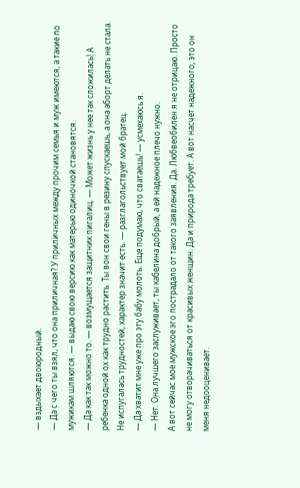— вздыхает двоюродный.
— Да с чего ты взял, что она приличная? У приличных между прочим семья и муж имеются, а такие по мужикам шляются. — выдаю свою версию как матерью одиночкой становятся.
— Да как так можно то. — возмущается защитник пигалиц. — Может жизнь у нее так сложилась! А ребенка одной ох как трудно растить. Ты вон свои гены в резину спускаешь, а она аборт делать не стала. Не испугалась трудностей, характер значит есть. — разглагольствует мой братец.
— Да хватит мне уже про эту бабу молоть. Еще подумаю, что сватаешь! — усмехаюсь я.
— Нет. Она лучшего заслуживает, ты кабелина добрый, а ей надежное плечо нужно.
А вот сейчас мое мужское эго пострадало от такого заявления. Да. Любвеобилен я не отрицаю. Просто не могу отворачиваться от красивых женщин. Да и природа требует. А вот насчет надежного, это он меня недооценивает.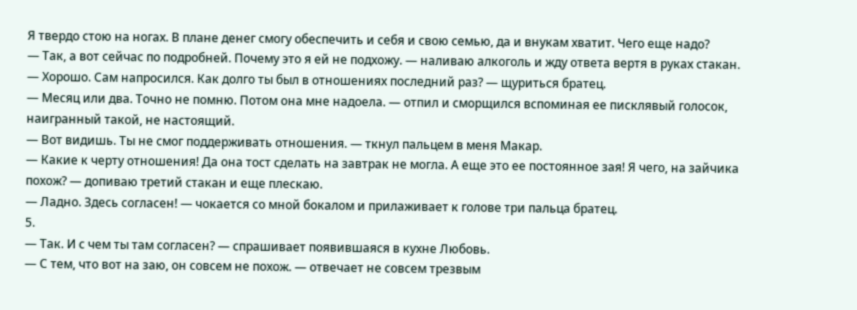Я твердо стою на ногах. В плане денег смогу обеспечить и себя и свою семью, да и внукам хватит. Чего еще надо?
— Так, а вот сейчас по подробней. Почему это я ей не подхожу. — наливаю алкоголь и жду ответа вертя в руках стакан.
— Хорошо. Сам напросился. Как долго ты был в отношениях последний раз? — щуриться братец.
— Месяц или два. Точно не помню. Потом она мне надоела. — отпил и сморщился вспоминая ее писклявый голосок, наигранный такой, не настоящий.
— Вот видишь. Ты не смог поддерживать отношения. — ткнул пальцем в меня Макар.
— Какие к черту отношения! Да она тост сделать на завтрак не могла. А еще это ее постоянное зая! Я чего, на зайчика похож? — допиваю третий стакан и еще плескаю.
— Ладно. Здесь согласен! — чокается со мной бокалом и прилаживает к голове три пальца братец.
5.
— Так. И с чем ты там согласен? — спрашивает появившаяся в кухне Любовь.
— С тем, что вот на заю, он совсем не похож. — отвечает не совсем трезвым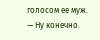голосом ее муж.
— Ну конечно.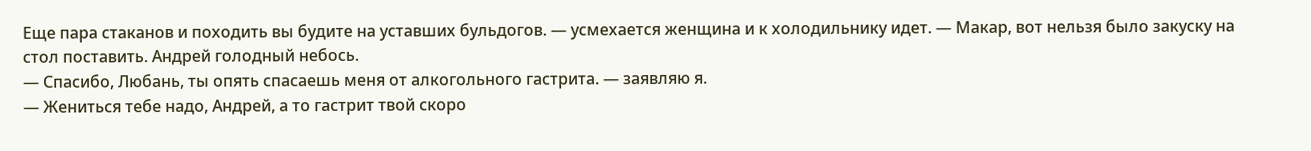Еще пара стаканов и походить вы будите на уставших бульдогов. — усмехается женщина и к холодильнику идет. — Макар, вот нельзя было закуску на стол поставить. Андрей голодный небось.
— Спасибо, Любань, ты опять спасаешь меня от алкогольного гастрита. — заявляю я.
— Жениться тебе надо, Андрей, а то гастрит твой скоро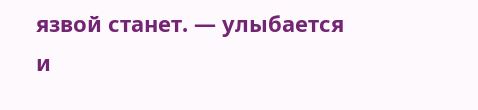язвой станет. — улыбается и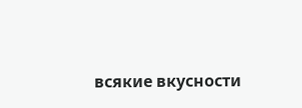всякие вкусности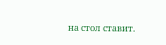на стол ставит.